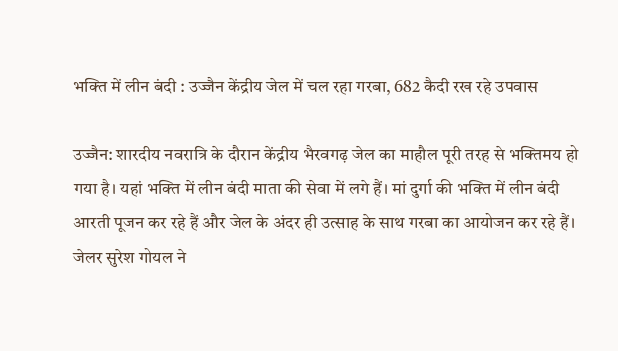भक्ति में लीन बंदी : उज्जैन केंद्रीय जेल में चल रहा गरबा, 682 कैदी रख रहे उपवास

उज्जैन: शारदीय नवरात्रि के दौरान केंद्रीय भैरवगढ़ जेल का माहौल पूरी तरह से भक्तिमय हो गया है। यहां भक्ति में लीन बंदी माता की सेवा में लगे हैं। मां दुर्गा की भक्ति में लीन बंदी आरती पूजन कर रहे हैं और जेल के अंदर ही उत्साह के साथ गरबा का आयोजन कर रहे हैं।
जेलर सुरेश गोयल ने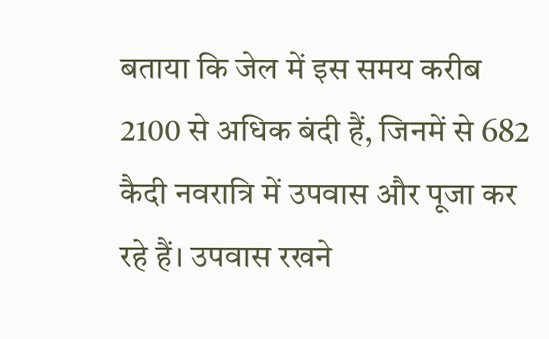बताया कि जेल में इस समय करीब 2100 से अधिक बंदी हैं, जिनमें से 682 कैदी नवरात्रि में उपवास और पूजा कर रहे हैं। उपवास रखने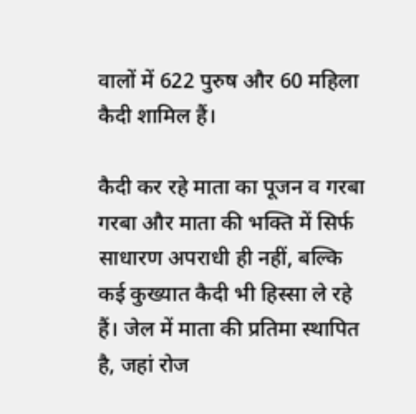वालों में 622 पुरुष और 60 महिला कैदी शामिल हैं।

कैदी कर रहे माता का पूजन व गरबा
गरबा और माता की भक्ति में सिर्फ साधारण अपराधी ही नहीं, बल्कि कई कुख्यात कैदी भी हिस्सा ले रहे हैं। जेल में माता की प्रतिमा स्थापित है, जहां रोज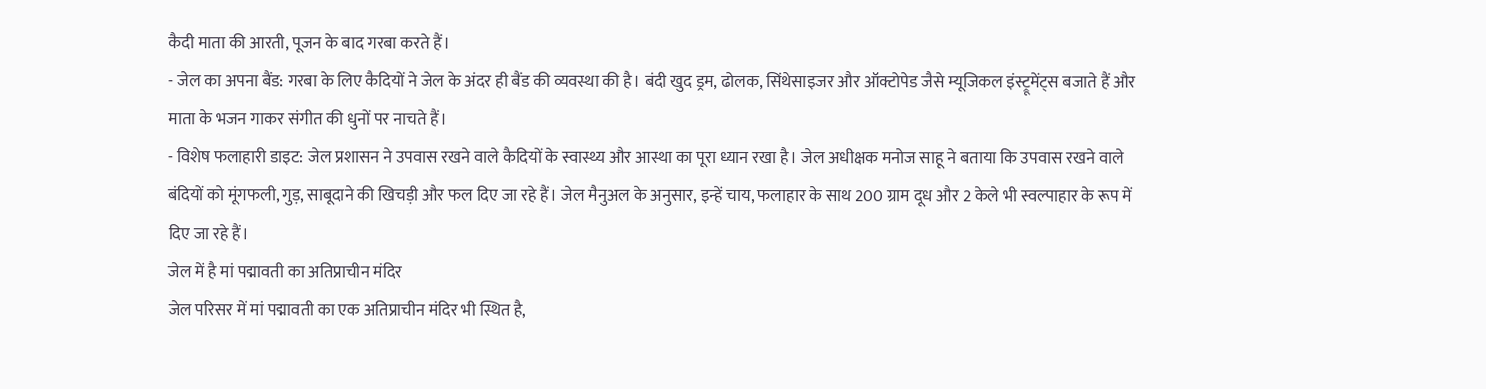कैदी माता की आरती, पूजन के बाद गरबा करते हैं।
- जेल का अपना बैंड: गरबा के लिए कैदियों ने जेल के अंदर ही बैंड की व्यवस्था की है। बंदी खुद ड्रम, ढोलक, सिंथेसाइजर और ऑक्टोपेड जैसे म्यूजिकल इंस्ट्रूमेंट्स बजाते हैं और माता के भजन गाकर संगीत की धुनों पर नाचते हैं।
- विशेष फलाहारी डाइट: जेल प्रशासन ने उपवास रखने वाले कैदियों के स्वास्थ्य और आस्था का पूरा ध्यान रखा है। जेल अधीक्षक मनोज साहू ने बताया कि उपवास रखने वाले बंदियों को मूंगफली, गुड़, साबूदाने की खिचड़ी और फल दिए जा रहे हैं। जेल मैनुअल के अनुसार, इन्हें चाय, फलाहार के साथ 200 ग्राम दूध और 2 केले भी स्वल्पाहार के रूप में दिए जा रहे हैं।
जेल में है मां पद्मावती का अतिप्राचीन मंदिर
जेल परिसर में मां पद्मावती का एक अतिप्राचीन मंदिर भी स्थित है,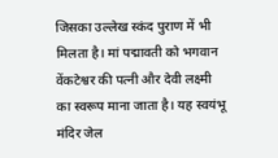जिसका उल्लेख स्कंद पुराण में भी मिलता है। मां पद्मावती को भगवान वेंकटेश्वर की पत्नी और देवी लक्ष्मी का स्वरूप माना जाता है। यह स्वयंभू मंदिर जेल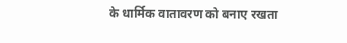के धार्मिक वातावरण को बनाए रखता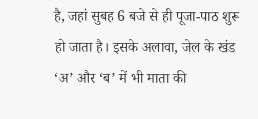है, जहां सुबह 6 बजे से ही पूजा-पाठ शुरू हो जाता है। इसके अलावा, जेल के खंड ‘अ’ और ‘ब’ में भी माता की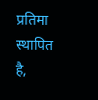प्रतिमा स्थापित है,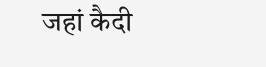जहां कैदी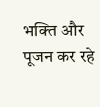भक्ति और पूजन कर रहे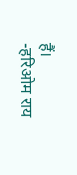हैं।
-हरिओम राय